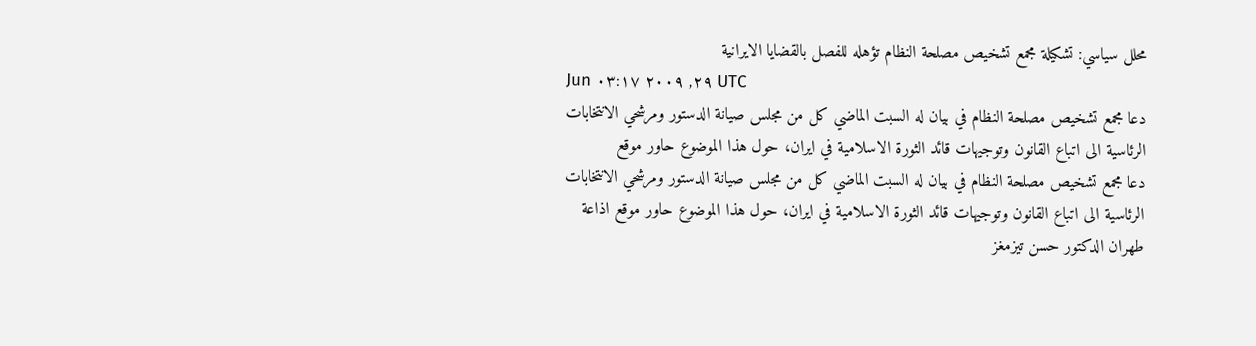محلل سياسي: تشكيلة مجمع تشخيص مصلحة النظام تؤهله للفصل بالقضايا الايرانية
Jun ٢٩, ٢٠٠٩ ٠٣:١٧ UTC
دعا مجمع تشخيص مصلحة النظام في بيان له السبت الماضي كل من مجلس صيانة الدستور ومرشحي الانتخابات الرئاسية الى اتباع القانون وتوجيهات قائد الثورة الاسلامية في ايران، حول هذا الموضوع حاور موقع
دعا مجمع تشخيص مصلحة النظام في بيان له السبت الماضي كل من مجلس صيانة الدستور ومرشحي الانتخابات الرئاسية الى اتباع القانون وتوجيهات قائد الثورة الاسلامية في ايران، حول هذا الموضوع حاور موقع اذاعة طهران الدكتور حسن تيزمغز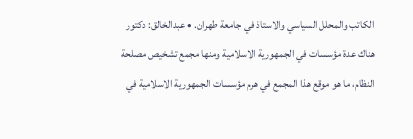الكاتب والمحلل السياسي والاستاذ في جامعة طهران. • عبدالخالق: دكتور هناك عدة مؤسسات في الجمهورية الاسلامية ومنها مجمع تشخيص مصلحة النظام، ما هو موقع هذا المجمع في هرم مؤسسات الجمهورية الاسلامية في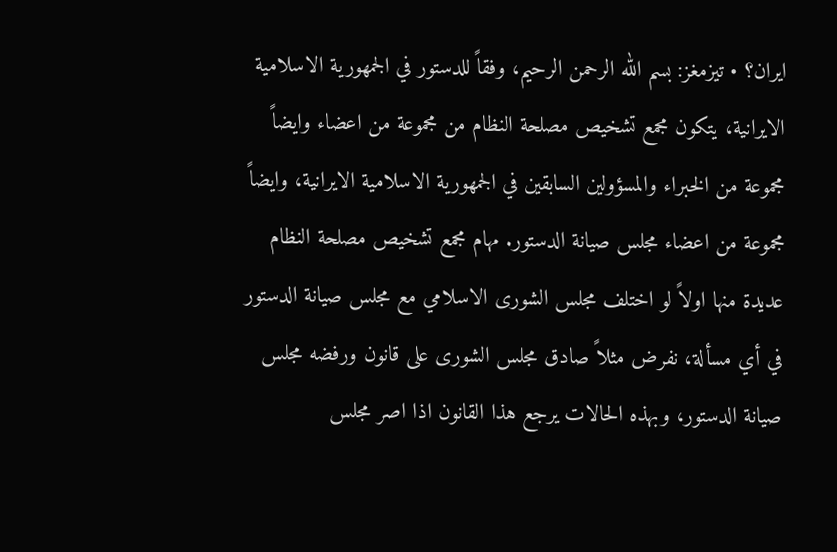ايران؟ • تيزمغز: بسم الله الرحمن الرحيم، وفقاً للدستور في الجمهورية الاسلامية الايرانية، يتكون مجمع تشخيص مصلحة النظام من مجموعة من اعضاء وايضاً مجموعة من الخبراء والمسؤولين السابقين في الجمهورية الاسلامية الايرانية، وايضاً مجموعة من اعضاء مجلس صيانة الدستور. مهام مجمع تشخيص مصلحة النظام عديدة منها اولاً لو اختلف مجلس الشورى الاسلامي مع مجلس صيانة الدستور في أي مسألة، نفرض مثلاً صادق مجلس الشورى على قانون ورفضه مجلس صيانة الدستور، وبهذه الحالات يرجع هذا القانون اذا اصر مجلس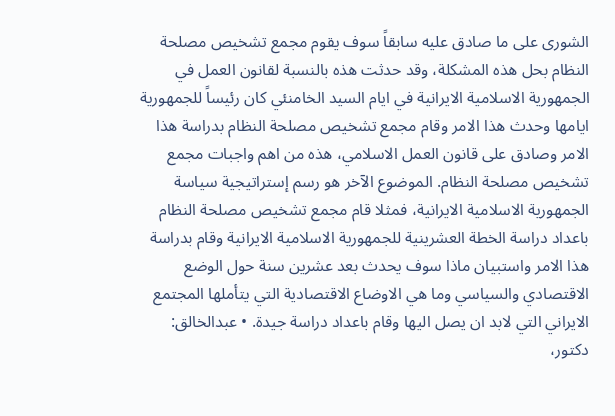الشورى على ما صادق عليه سابقاً سوف يقوم مجمع تشخيص مصلحة النظام بحل هذه المشكلة، وقد حدثت هذه بالنسبة لقانون العمل في الجمهورية الاسلامية الايرانية في ايام السيد الخامنئي كان رئيساً للجمهورية ايامها وحدث هذا الامر وقام مجمع تشخيص مصلحة النظام بدراسة هذا الامر وصادق على قانون العمل الاسلامي، هذه من اهم واجبات مجمع تشخيص مصلحة النظام. الموضوع الآخر هو رسم إستراتيجية سياسة الجمهورية الاسلامية الايرانية، فمثلا قام مجمع تشخيص مصلحة النظام باعداد دراسة الخطة العشرينية للجمهورية الاسلامية الايرانية وقام بدراسة هذا الامر واستبيان ماذا سوف يحدث بعد عشرين سنة حول الوضع الاقتصادي والسياسي وما هي الاوضاع الاقتصادية التي يتأملها المجتمع الايراني التي لابد ان يصل اليها وقام باعداد دراسة جيدة. • عبدالخالق: دكتور،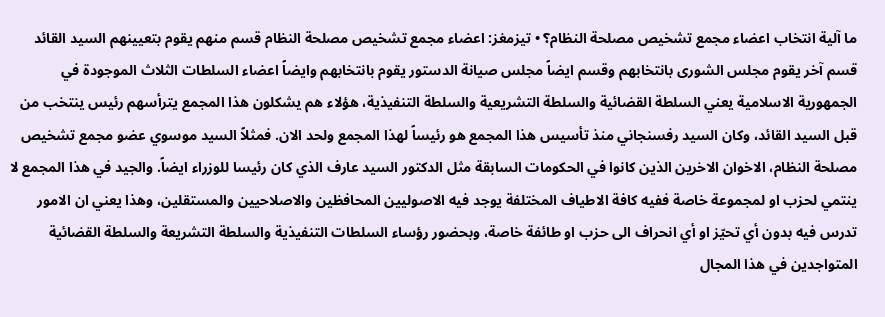ما آلية انتخاب اعضاء مجمع تشخيص مصلحة النظام؟ • تيزمغز: اعضاء مجمع تشخيص مصلحة النظام قسم منهم يقوم بتعيينهم السيد القائد قسم آخر يقوم مجلس الشورى بانتخابهم وقسم ايضاً مجلس صيانة الدستور يقوم بانتخابهم وايضاً اعضاء السلطات الثلاث الموجودة في الجمهورية الاسلامية يعني السلطة القضائية والسلطة التشريعية والسلطة التنفيذية، هؤلاء هم يشكلون هذا المجمع يترأسهم رئيس ينتخب من قبل السيد القائد، وكان السيد رفسنجاني منذ تأسيس هذا المجمع هو رئيساً لهذا المجمع ولحد الان. فمثلاً السيد موسوي عضو مجمع تشخيص مصلحة النظام، الاخوان الاخرين الذين كانوا في الحكومات السابقة مثل الدكتور السيد عارف الذي كان رئيسا للوزراء ايضاً. والجيد في هذا المجمع لا ينتمي لحزب او لمجموعة خاصة ففيه كافة الاطياف المختلفة يوجد فيه الاصوليين المحافظين والاصلاحيين والمستقلين، وهذا يعني ان الامور تدرس فيه بدون أي تحيّز او أي انحراف الى حزب او طائفة خاصة، وبحضور رؤساء السلطات التنفيذية والسلطة التشريعة والسلطة القضائية المتواجدين في هذا المجال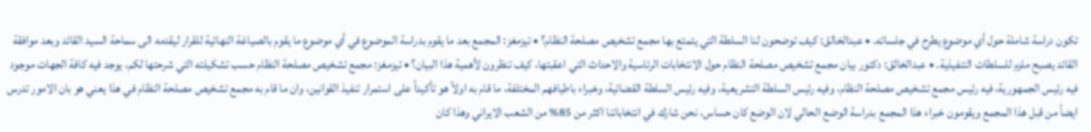تكون دراسة شاملة حول أي موضوع يطرح في جلساته. • عبدالخالق: كيف توضحون لنا السلطة التي يتمتع بها مجمع تشخيص مصلحة النظام؟ • تيزمغز: المجمع بعد ما يقوم بدراسة الموضوع في أي موضوع ما يقوم بالصياغة النهائية للقرار ليقدمه الى سماحة السيد القائد وبعد موافقة القائد يصبح ملزم للسلطات التنفيذية. • عبدالخالق: دكتور بيان مجمع تشخيص مصلحة النظام حول الانتخابات الرئاسية والاحداث التي اعقبتها، كيف تنظرون لأهمية هذا البيان؟ • تيزمغز: مجمع تشخيص مصلحة النظام حسب تشكيلته التي شرحتها لكم، يوجد فيه كافة الجهات موجود فيه رئيس الجمهورية، فيه رئيس مجمع تشخيص مصلحة النظام، وفيه رئيس السلطة التشريعية، وفيه رئيس السلطة القضائية، وخبراء باطيافهم المختلفة، ما قام به اولاً هو تأكيداً على استمرار تنفيذ القوانين، وان ما قام به مجمع تشخيص مصلحة النظام في هذا يعني هو بان الامور تدرس ايضاً من قبل هذا المجمع ويقومون خبراء هذا المجمع بدراسة الوضع الحالي لان الوضع كان حساس، نحن شارك في انتخاباتنا اكثر من 85% من الشعب الايراني وهذا كان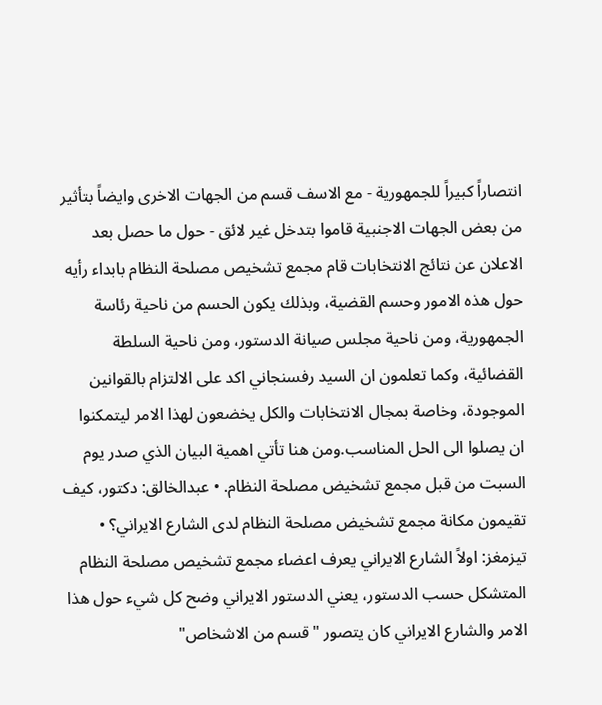انتصاراً كبيراً للجمهورية - مع الاسف قسم من الجهات الاخرى وايضاً بتأثير من بعض الجهات الاجنبية قاموا بتدخل غير لائق - حول ما حصل بعد الاعلان عن نتائج الانتخابات قام مجمع تشخيص مصلحة النظام بابداء رأيه حول هذه الامور وحسم القضية، وبذلك يكون الحسم من ناحية رئاسة الجمهورية، ومن ناحية مجلس صيانة الدستور، ومن ناحية السلطة القضائية، وكما تعلمون ان السيد رفسنجاني اكد على الالتزام بالقوانين الموجودة، وخاصة بمجال الانتخابات والكل يخضعون لهذا الامر ليتمكنوا ان يصلوا الى الحل المناسب.ومن هنا تأتي اهمية البيان الذي صدر يوم السبت من قبل مجمع تشخيض مصلحة النظام. • عبدالخالق: دكتور، كيف تقيمون مكانة مجمع تشخيض مصلحة النظام لدى الشارع الايراني؟ • تيزمغز: اولاً الشارع الايراني يعرف اعضاء مجمع تشخيص مصلحة النظام المتشكل حسب الدستور، يعني الدستور الايراني وضح كل شيء حول هذا الامر والشارع الايراني كان يتصور "قسم من الاشخاص"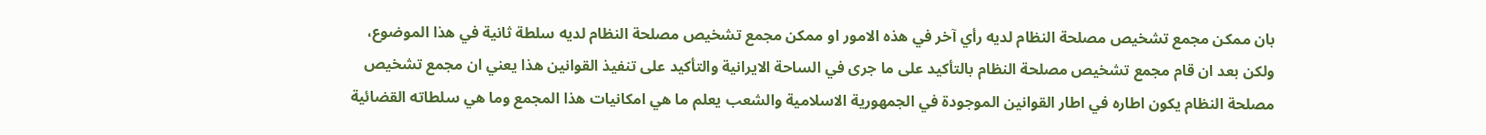بان ممكن مجمع تشخيص مصلحة النظام لديه رأي آخر في هذه الامور او ممكن مجمع تشخيص مصلحة النظام لديه سلطة ثانية في هذا الموضوع، ولكن بعد ان قام مجمع تشخيص مصلحة النظام بالتأكيد على ما جرى في الساحة الايرانية والتأكيد على تنفيذ القوانين هذا يعني ان مجمع تشخيص مصلحة النظام يكون اطاره في اطار القوانين الموجودة في الجمهورية الاسلامية والشعب يعلم ما هي امكانيات هذا المجمع وما هي سلطاته القضائية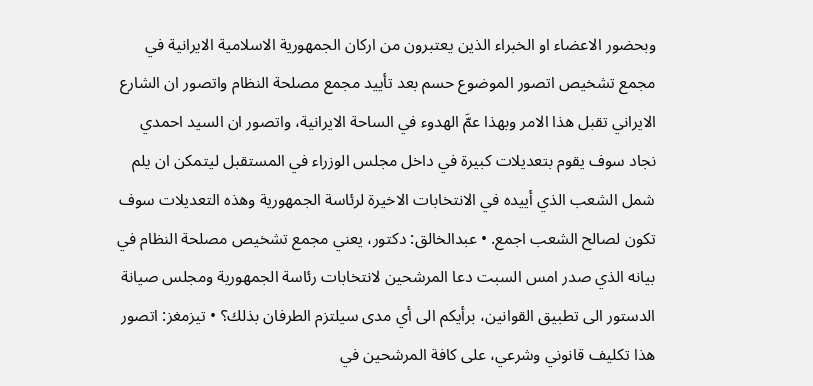وبحضور الاعضاء او الخبراء الذين يعتبرون من اركان الجمهورية الاسلامية الايرانية في مجمع تشخيص اتصور الموضوع حسم بعد تأييد مجمع مصلحة النظام واتصور ان الشارع الايراني تقبل هذا الامر وبهذا عمَّ الهدوء في الساحة الايرانية، واتصور ان السيد احمدي نجاد سوف يقوم بتعديلات كبيرة في داخل مجلس الوزراء في المستقبل ليتمكن ان يلم شمل الشعب الذي أييده في الانتخابات الاخيرة لرئاسة الجمهورية وهذه التعديلات سوف تكون لصالح الشعب اجمع. • عبدالخالق: دكتور، يعني مجمع تشخيص مصلحة النظام في بيانه الذي صدر امس السبت دعا المرشحين لانتخابات رئاسة الجمهورية ومجلس صيانة الدستور الى تطبيق القوانين، برأيكم الى أي مدى سيلتزم الطرفان بذلك؟ • تيزمغز: اتصور هذا تكليف قانوني وشرعي، على كافة المرشحين في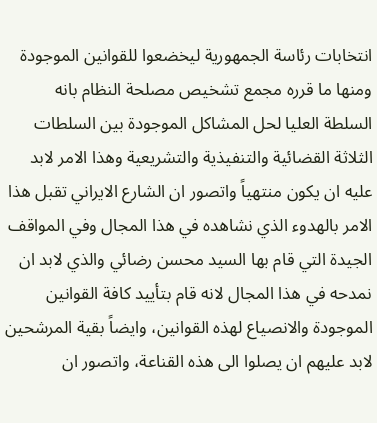انتخابات رئاسة الجمهورية ليخضعوا للقوانين الموجودة ومنها ما قرره مجمع تشخيص مصلحة النظام بانه السلطة العليا لحل المشاكل الموجودة بين السلطات الثلاثة القضائية والتنفيذية والتشريعية وهذا الامر لابد عليه ان يكون منتهياً واتصور ان الشارع الايراني تقبل هذا الامر بالهدوء الذي نشاهده في هذا المجال وفي المواقف الجيدة التي قام بها السيد محسن رضائي والذي لابد ان نمدحه في هذا المجال لانه قام بتأييد كافة القوانين الموجودة والانصياع لهذه القوانين، وايضاً بقية المرشحين لابد عليهم ان يصلوا الى هذه القناعة، واتصور ان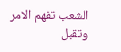الشعب تفهم الامر وتقبل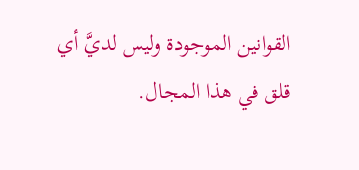القوانين الموجودة وليس لديَّ أي قلق في هذا المجال.